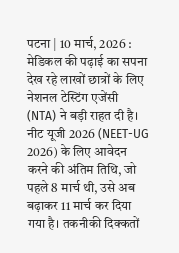पटना | 10 मार्च, 2026 : मेडिकल की पढ़ाई का सपना देख रहे लाखों छात्रों के लिए नेशनल टेस्टिंग एजेंसी (NTA) ने बड़ी राहत दी है। नीट यूजी 2026 (NEET-UG 2026) के लिए आवेदन करने की अंतिम तिथि, जो पहले 8 मार्च थी, उसे अब बढ़ाकर 11 मार्च कर दिया गया है। तकनीकी दिक्कतों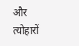और त्योहारों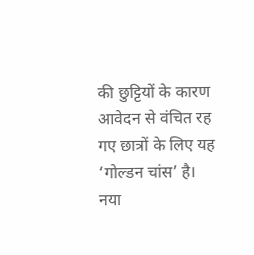की छुट्टियों के कारण आवेदन से वंचित रह गए छात्रों के लिए यह ‘गोल्डन चांस’ है।
नया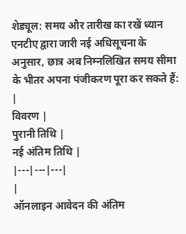शेड्यूल: समय और तारीख का रखें ध्यान
एनटीए द्वारा जारी नई अधिसूचना के अनुसार, छात्र अब निम्नलिखित समय सीमा के भीतर अपना पंजीकरण पूरा कर सकते हैं:
|
विवरण |
पुरानी तिथि |
नई अंतिम तिथि |
|---|---|---|
|
ऑनलाइन आवेदन की अंतिम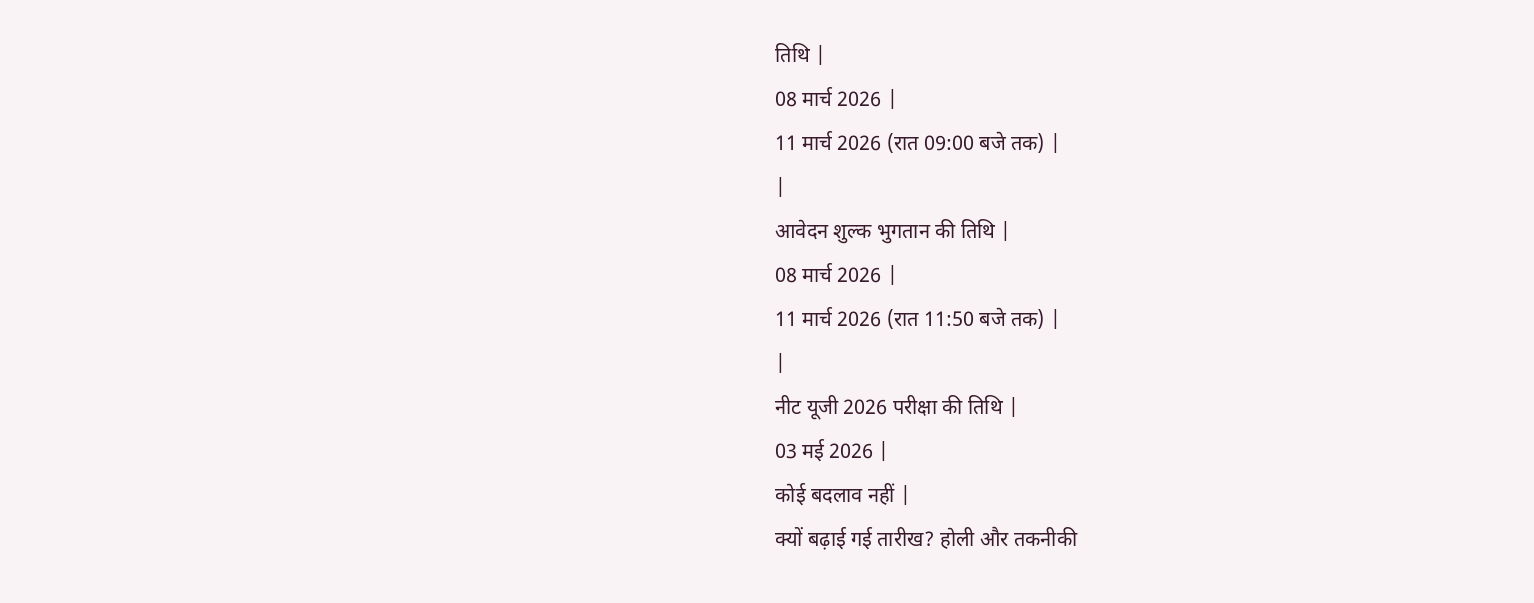तिथि |
08 मार्च 2026 |
11 मार्च 2026 (रात 09:00 बजे तक) |
|
आवेदन शुल्क भुगतान की तिथि |
08 मार्च 2026 |
11 मार्च 2026 (रात 11:50 बजे तक) |
|
नीट यूजी 2026 परीक्षा की तिथि |
03 मई 2026 |
कोई बदलाव नहीं |
क्यों बढ़ाई गई तारीख? होली और तकनीकी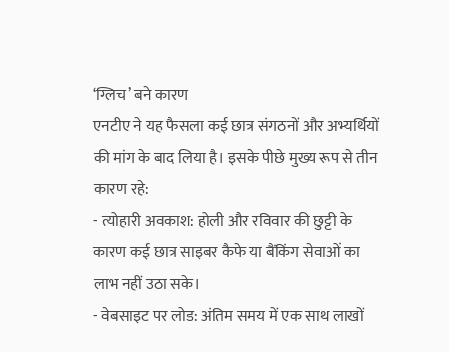‘ग्लिच’ बने कारण
एनटीए ने यह फैसला कई छात्र संगठनों और अभ्यर्थियों की मांग के बाद लिया है। इसके पीछे मुख्य रूप से तीन कारण रहे:
- त्योहारी अवकाश: होली और रविवार की छुट्टी के कारण कई छात्र साइबर कैफे या बैंकिंग सेवाओं का लाभ नहीं उठा सके।
- वेबसाइट पर लोड: अंतिम समय में एक साथ लाखों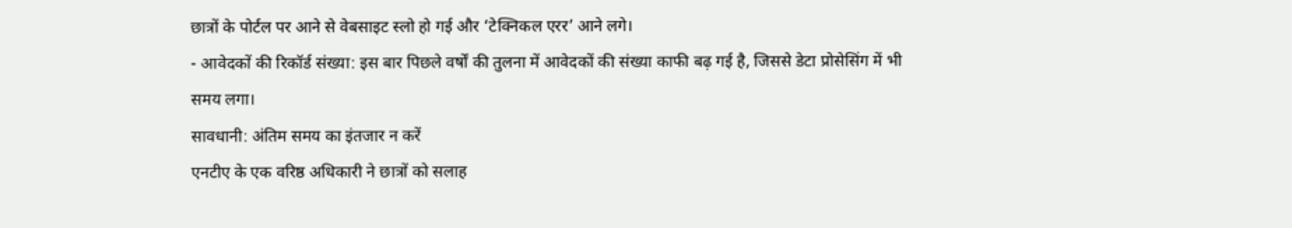छात्रों के पोर्टल पर आने से वेबसाइट स्लो हो गई और ‘टेक्निकल एरर’ आने लगे।
- आवेदकों की रिकॉर्ड संख्या: इस बार पिछले वर्षों की तुलना में आवेदकों की संख्या काफी बढ़ गई है, जिससे डेटा प्रोसेसिंग में भी समय लगा।
सावधानी: अंतिम समय का इंतजार न करें
एनटीए के एक वरिष्ठ अधिकारी ने छात्रों को सलाह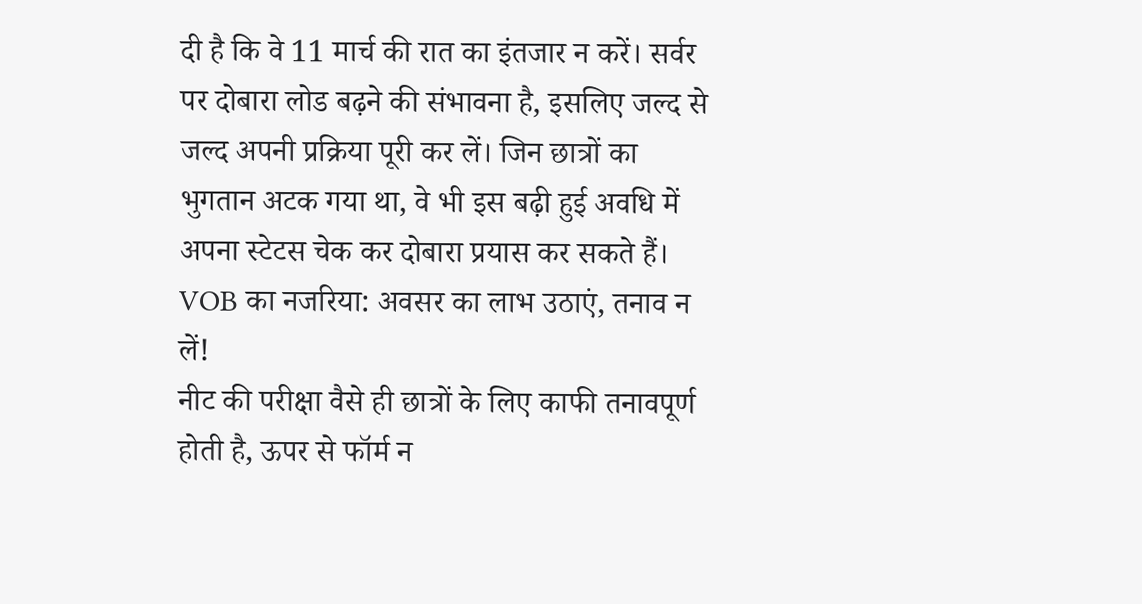दी है कि वे 11 मार्च की रात का इंतजार न करें। सर्वर पर दोबारा लोड बढ़ने की संभावना है, इसलिए जल्द से जल्द अपनी प्रक्रिया पूरी कर लें। जिन छात्रों का भुगतान अटक गया था, वे भी इस बढ़ी हुई अवधि में अपना स्टेटस चेक कर दोबारा प्रयास कर सकते हैं।
VOB का नजरिया: अवसर का लाभ उठाएं, तनाव न लें!
नीट की परीक्षा वैसे ही छात्रों के लिए काफी तनावपूर्ण होती है, ऊपर से फॉर्म न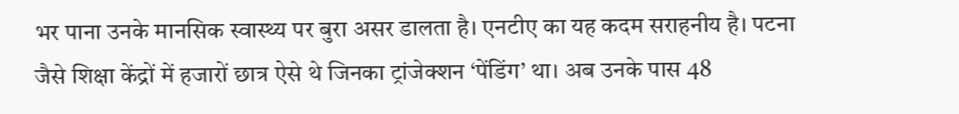भर पाना उनके मानसिक स्वास्थ्य पर बुरा असर डालता है। एनटीए का यह कदम सराहनीय है। पटना जैसे शिक्षा केंद्रों में हजारों छात्र ऐसे थे जिनका ट्रांजेक्शन ‘पेंडिंग’ था। अब उनके पास 48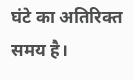घंटे का अतिरिक्त समय है।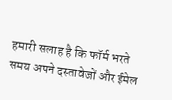हमारी सलाह है कि फॉर्म भरते समय अपने दस्तावेजों और ईमेल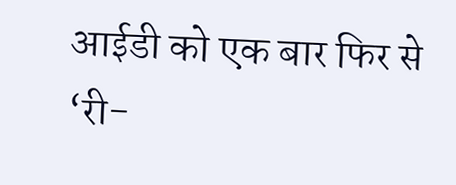आईडी को एक बार फिर से ‘री-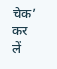चेक’ कर लें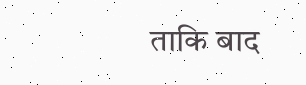ताकि बाद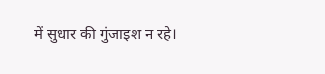में सुधार की गुंजाइश न रहे।